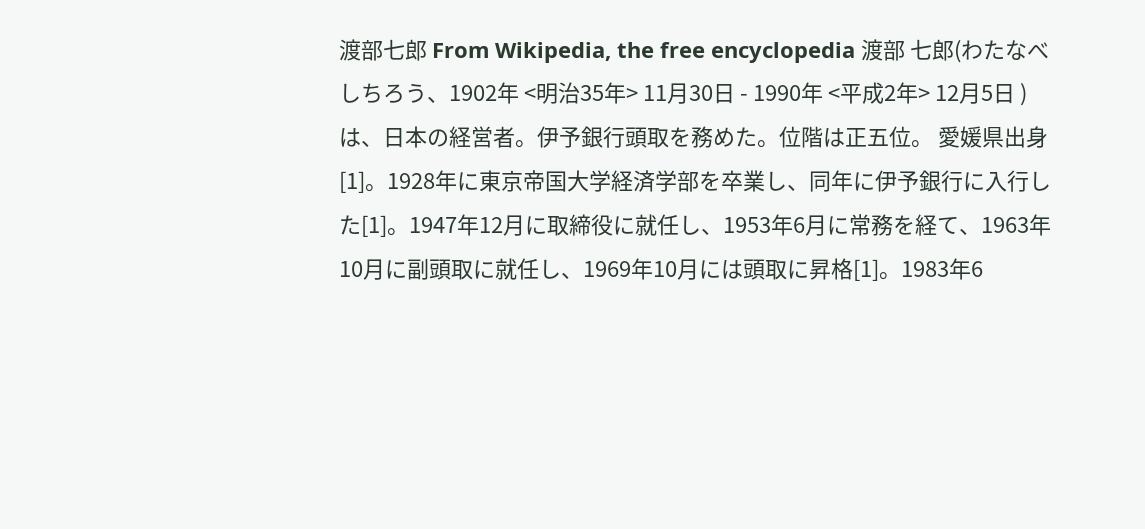渡部七郎 From Wikipedia, the free encyclopedia 渡部 七郎(わたなべ しちろう、1902年 <明治35年> 11月30日 - 1990年 <平成2年> 12月5日 )は、日本の経営者。伊予銀行頭取を務めた。位階は正五位。 愛媛県出身[1]。1928年に東京帝国大学経済学部を卒業し、同年に伊予銀行に入行した[1]。1947年12月に取締役に就任し、1953年6月に常務を経て、1963年10月に副頭取に就任し、1969年10月には頭取に昇格[1]。1983年6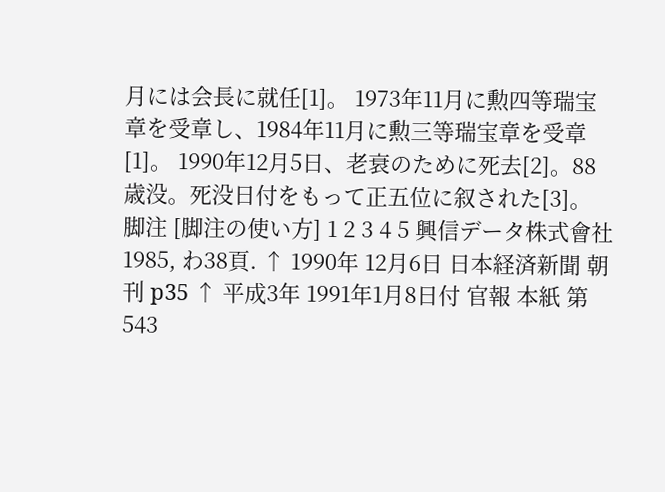月には会長に就任[1]。 1973年11月に勲四等瑞宝章を受章し、1984年11月に勲三等瑞宝章を受章[1]。 1990年12月5日、老衰のために死去[2]。88歳没。死没日付をもって正五位に叙された[3]。 脚注 [脚注の使い方] 1 2 3 4 5 興信データ株式會社 1985, わ38頁. ↑ 1990年 12月6日 日本経済新聞 朝刊 p35 ↑ 平成3年 1991年1月8日付 官報 本紙 第543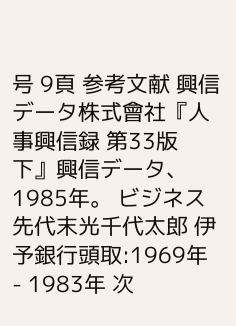号 9頁 参考文献 興信データ株式會社『人事興信録 第33版 下』興信データ、1985年。 ビジネス 先代末光千代太郎 伊予銀行頭取:1969年 - 1983年 次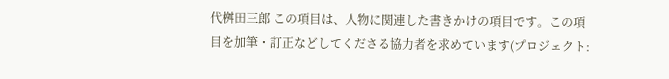代桝田三郎 この項目は、人物に関連した書きかけの項目です。この項目を加筆・訂正などしてくださる協力者を求めています(プロジェクト: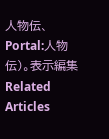人物伝、Portal:人物伝)。表示編集 Related Articles